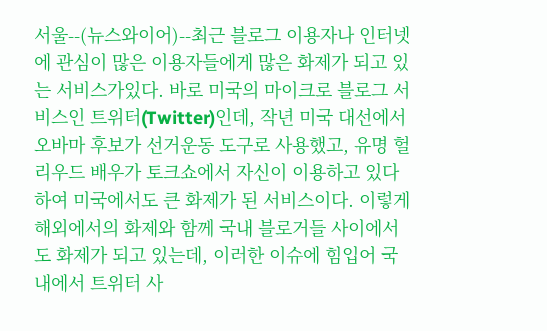서울--(뉴스와이어)--최근 블로그 이용자나 인터넷에 관심이 많은 이용자들에게 많은 화제가 되고 있는 서비스가있다. 바로 미국의 마이크로 블로그 서비스인 트위터(Twitter)인데, 작년 미국 대선에서 오바마 후보가 선거운동 도구로 사용했고, 유명 헐리우드 배우가 토크쇼에서 자신이 이용하고 있다 하여 미국에서도 큰 화제가 된 서비스이다. 이렇게 해외에서의 화제와 함께 국내 블로거들 사이에서도 화제가 되고 있는데, 이러한 이슈에 힘입어 국내에서 트위터 사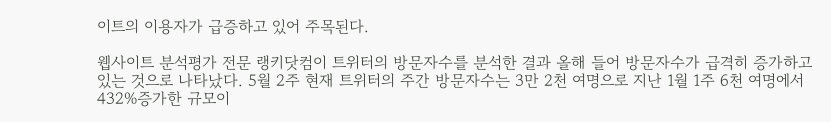이트의 이용자가 급증하고 있어 주목된다.

웹사이트 분석평가 전문 랭키닷컴이 트위터의 방문자수를 분석한 결과 올해 들어 방문자수가 급격히 증가하고 있는 것으로 나타났다. 5월 2주 현재 트위터의 주간 방문자수는 3만 2천 여명으로 지난 1월 1주 6천 여명에서 432%증가한 규모이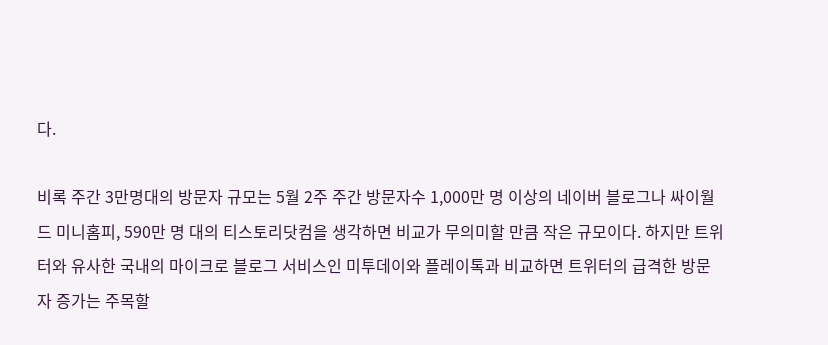다.

비록 주간 3만명대의 방문자 규모는 5월 2주 주간 방문자수 1,000만 명 이상의 네이버 블로그나 싸이월드 미니홈피, 590만 명 대의 티스토리닷컴을 생각하면 비교가 무의미할 만큼 작은 규모이다. 하지만 트위터와 유사한 국내의 마이크로 블로그 서비스인 미투데이와 플레이톡과 비교하면 트위터의 급격한 방문자 증가는 주목할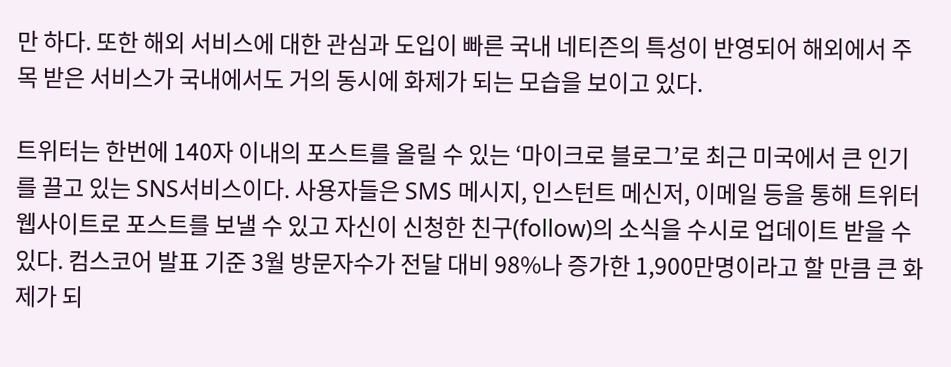만 하다. 또한 해외 서비스에 대한 관심과 도입이 빠른 국내 네티즌의 특성이 반영되어 해외에서 주목 받은 서비스가 국내에서도 거의 동시에 화제가 되는 모습을 보이고 있다.

트위터는 한번에 140자 이내의 포스트를 올릴 수 있는 ‘마이크로 블로그’로 최근 미국에서 큰 인기를 끌고 있는 SNS서비스이다. 사용자들은 SMS 메시지, 인스턴트 메신저, 이메일 등을 통해 트위터 웹사이트로 포스트를 보낼 수 있고 자신이 신청한 친구(follow)의 소식을 수시로 업데이트 받을 수 있다. 컴스코어 발표 기준 3월 방문자수가 전달 대비 98%나 증가한 1,900만명이라고 할 만큼 큰 화제가 되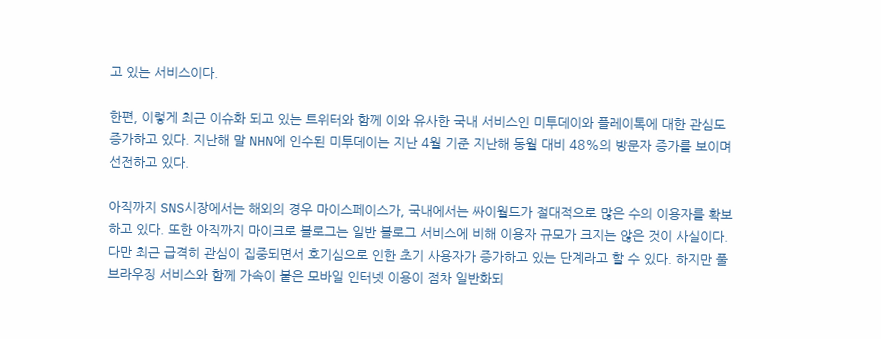고 있는 서비스이다.

한편, 이렇게 최근 이슈화 되고 있는 트위터와 함께 이와 유사한 국내 서비스인 미투데이와 플레이톡에 대한 관심도 증가하고 있다. 지난해 말 NHN에 인수된 미투데이는 지난 4월 기준 지난해 동월 대비 48%의 방문자 증가를 보이며 선전하고 있다.

아직까지 SNS시장에서는 해외의 경우 마이스페이스가, 국내에서는 싸이월드가 절대적으로 많은 수의 이용자를 확보하고 있다. 또한 아직까지 마이크로 블로그는 일반 블로그 서비스에 비해 이용자 규모가 크지는 않은 것이 사실이다. 다만 최근 급격히 관심이 집중되면서 호기심으로 인한 초기 사용자가 증가하고 있는 단계라고 할 수 있다. 하지만 풀브라우징 서비스와 함께 가속이 붙은 모바일 인터넷 이용이 점차 일반화되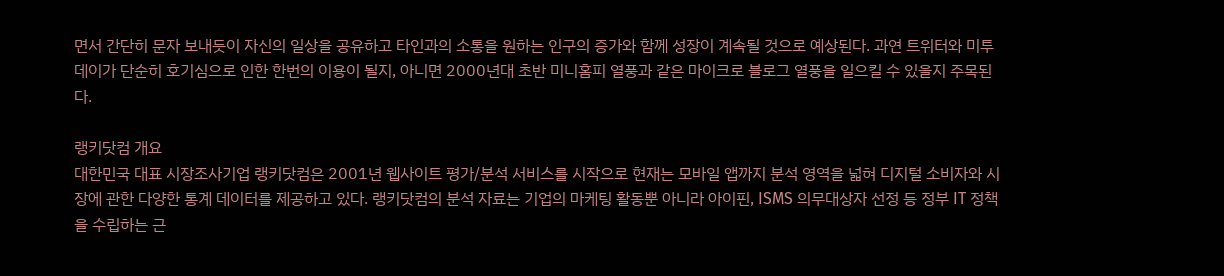면서 간단히 문자 보내듯이 자신의 일상을 공유하고 타인과의 소통을 원하는 인구의 증가와 함께 성장이 계속될 것으로 예상된다. 과연 트위터와 미투데이가 단순히 호기심으로 인한 한번의 이용이 될지, 아니면 2000년대 초반 미니홈피 열풍과 같은 마이크로 블로그 열풍을 일으킬 수 있을지 주목된다.

랭키닷컴 개요
대한민국 대표 시장조사기업 랭키닷컴은 2001년 웹사이트 평가/분석 서비스를 시작으로 현재는 모바일 앱까지 분석 영역을 넓혀 디지털 소비자와 시장에 관한 다양한 통계 데이터를 제공하고 있다. 랭키닷컴의 분석 자료는 기업의 마케팅 활동뿐 아니라 아이핀, ISMS 의무대상자 선정 등 정부 IT 정책을 수립하는 근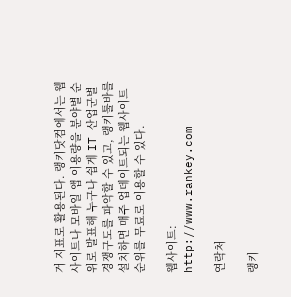거 지표로 활용된다. 랭키닷컴에서는 웹사이트나 모바일 앱 이용량을 분야별 순위로 발표해 누구나 쉽게 IT 산업군별 경쟁구도를 파악할 수 있고, 랭키툴바를 설치하면 매주 업데이트되는 웹사이트 순위를 무료로 이용할 수 있다.

웹사이트: http://www.rankey.com

연락처

랭키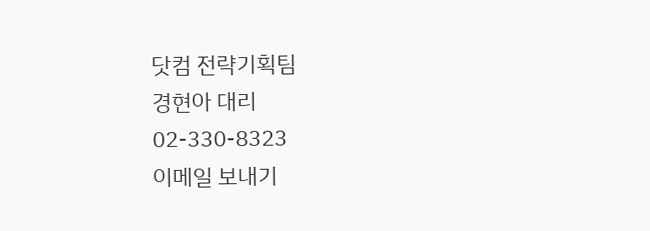닷컴 전략기획팀
경현아 대리
02-330-8323
이메일 보내기